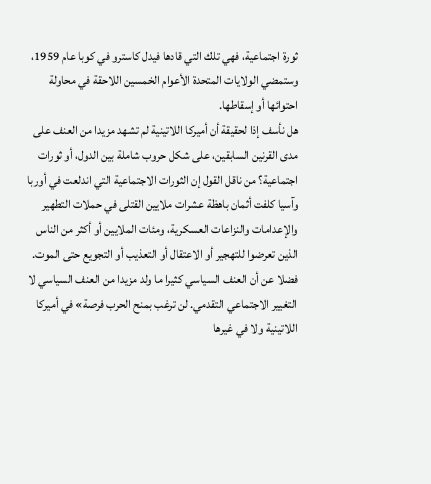ثورة اجتماعية، فهي تلك التي قادها فيدل کاسترو في كوبا عام 1959، وستمضي الولايات المتحدة الأعوام الخمسين اللاحقة في محاولة احتوائها أو إسقاطها.
هل نأسف إذا لحقيقة أن أميركا اللاتينية لم تشهد مزيدا من العنف على مدى القرنين السابقين، على شكل حروب شاملة بين الدول، أو ثورات اجتماعية؟ من ناقل القول إن الثورات الاجتماعية التي اندلعت في أوربا وآسيا كلفت أثمان باهظة عشرات ملايين القتلى في حملات التطهير والإعدامات والنزاعات العسكرية، ومئات الملايين أو أكثر من الناس الذين تعرضوا للتهجير أو الاعتقال أو التعذيب أو التجويع حتى الموت. فضلا عن أن العنف السياسي كثيرا ما ولد مزيدا من العنف السياسي لا التغيير الاجتماعي التقدمي. لن ترغب بمنح الحرب فرصة» في أميركا اللاتينية ولا في غيرها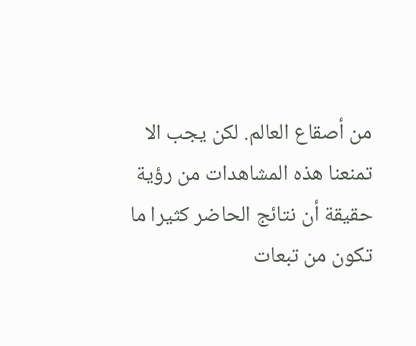من أصقاع العالم. لكن يجب الا تمنعنا هذه المشاهدات من رؤية حقيقة أن نتائج الحاضر كثيرا ما تكون من تبعات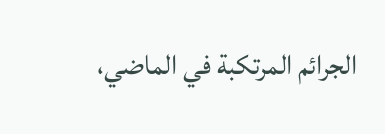الجرائم المرتكبة في الماضي،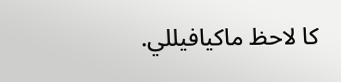کا لاحظ ماكيافيللي.